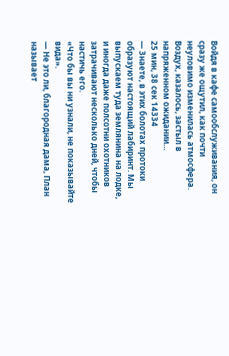Войдя в кафе самообслуживания, он сразу же ощутил, как почти неуловимо изменилась атмосфера. Воздух, казалось, застыл в напряженном ожидании…
25 мин, 38 сек 14334
— Знаете, в этих болотах протоки образуют настоящий лабиринт. Мы выпускаем туда землянина на лодке, и иногда даже полсотни охотников затрачивают несколько дней, чтобы настичь его.
«Что бы вы ни узнали, не показывайте вида».
— Не это ли, благородная дама, План называет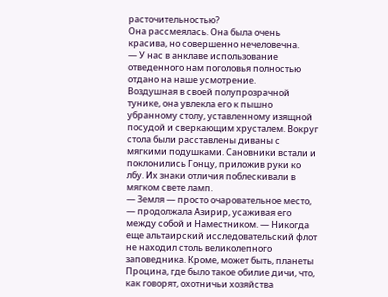расточительностью?
Она рассмеялась. Она была очень красива, но совершенно нечеловечна.
— У нас в анклаве использование отведенного нам поголовья полностью отдано на наше усмотрение.
Воздушная в своей полупрозрачной тунике, она увлекла его к пышно убранному столу, уставленному изящной посудой и сверкающим хрусталем. Вокруг стола были расставлены диваны с мягкими подушками. Сановники встали и поклонились Гонцу, приложив руки ко лбу. Их знаки отличия поблескивали в мягком свете ламп.
— Земля — просто очаровательное место, — продолжала Азирир, усаживая его между собой и Наместником. — Никогда еще альтаирский исследовательский флот не находил столь великолепного заповедника. Кроме, может быть, планеты Процина, где было такое обилие дичи, что, как говорят, охотничьи хозяйства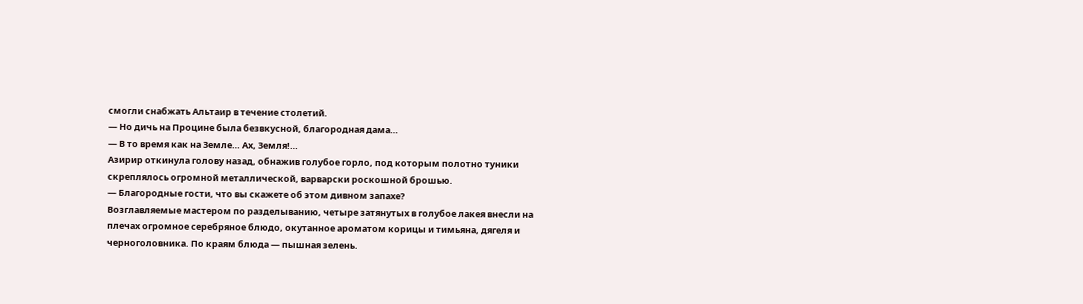смогли снабжать Альтаир в течение столетий.
— Но дичь на Процине была безвкусной, благородная дама…
— В то время как на Земле… Ах, Земля!…
Азирир откинула голову назад, обнажив голубое горло, под которым полотно туники скреплялось огромной металлической, варварски роскошной брошью.
— Благородные гости, что вы скажете об этом дивном запахе?
Возглавляемые мастером по разделыванию, четыре затянутых в голубое лакея внесли на плечах огромное серебряное блюдо, окутанное ароматом корицы и тимьяна, дягеля и черноголовника. По краям блюда — пышная зелень.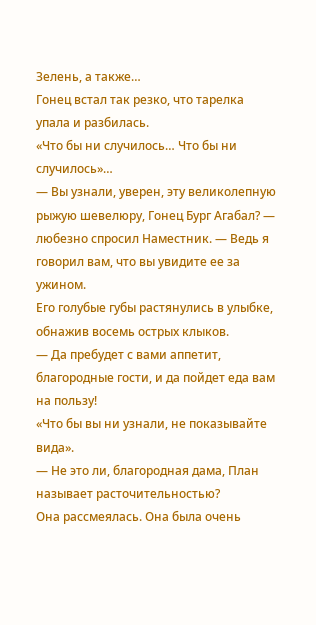Зелень, а также…
Гонец встал так резко, что тарелка упала и разбилась.
«Что бы ни случилось… Что бы ни случилось»…
— Вы узнали, уверен, эту великолепную рыжую шевелюру, Гонец Бург Агабал? — любезно спросил Наместник. — Ведь я говорил вам, что вы увидите ее за ужином.
Его голубые губы растянулись в улыбке, обнажив восемь острых клыков.
— Да пребудет с вами аппетит, благородные гости, и да пойдет еда вам на пользу!
«Что бы вы ни узнали, не показывайте вида».
— Не это ли, благородная дама, План называет расточительностью?
Она рассмеялась. Она была очень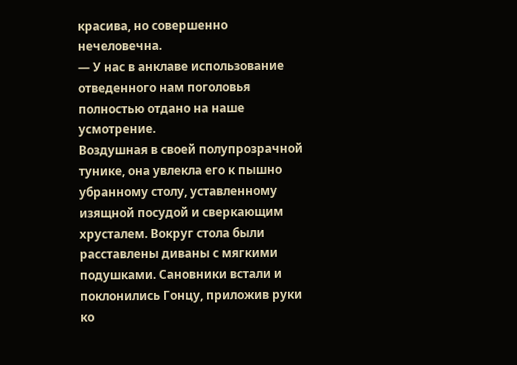красива, но совершенно нечеловечна.
— У нас в анклаве использование отведенного нам поголовья полностью отдано на наше усмотрение.
Воздушная в своей полупрозрачной тунике, она увлекла его к пышно убранному столу, уставленному изящной посудой и сверкающим хрусталем. Вокруг стола были расставлены диваны с мягкими подушками. Сановники встали и поклонились Гонцу, приложив руки ко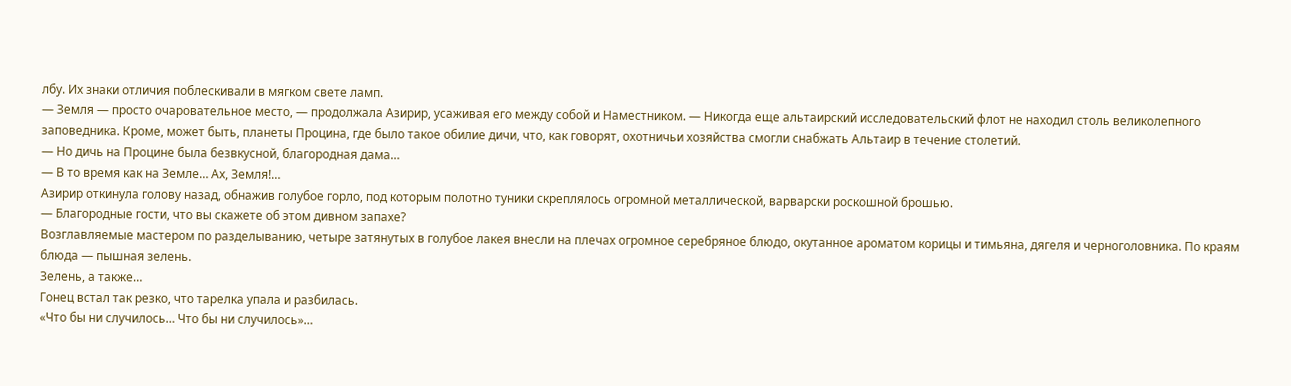лбу. Их знаки отличия поблескивали в мягком свете ламп.
— Земля — просто очаровательное место, — продолжала Азирир, усаживая его между собой и Наместником. — Никогда еще альтаирский исследовательский флот не находил столь великолепного заповедника. Кроме, может быть, планеты Процина, где было такое обилие дичи, что, как говорят, охотничьи хозяйства смогли снабжать Альтаир в течение столетий.
— Но дичь на Процине была безвкусной, благородная дама…
— В то время как на Земле… Ах, Земля!…
Азирир откинула голову назад, обнажив голубое горло, под которым полотно туники скреплялось огромной металлической, варварски роскошной брошью.
— Благородные гости, что вы скажете об этом дивном запахе?
Возглавляемые мастером по разделыванию, четыре затянутых в голубое лакея внесли на плечах огромное серебряное блюдо, окутанное ароматом корицы и тимьяна, дягеля и черноголовника. По краям блюда — пышная зелень.
Зелень, а также…
Гонец встал так резко, что тарелка упала и разбилась.
«Что бы ни случилось… Что бы ни случилось»…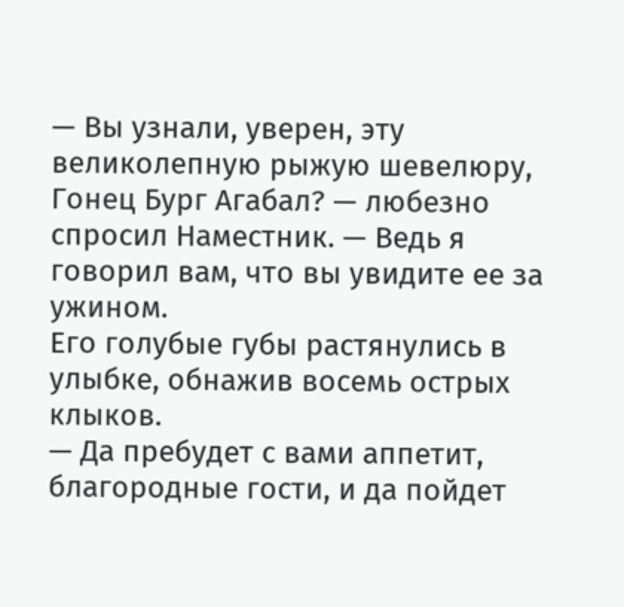— Вы узнали, уверен, эту великолепную рыжую шевелюру, Гонец Бург Агабал? — любезно спросил Наместник. — Ведь я говорил вам, что вы увидите ее за ужином.
Его голубые губы растянулись в улыбке, обнажив восемь острых клыков.
— Да пребудет с вами аппетит, благородные гости, и да пойдет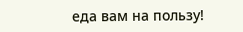еда вам на пользу!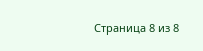Страница 8 из 8